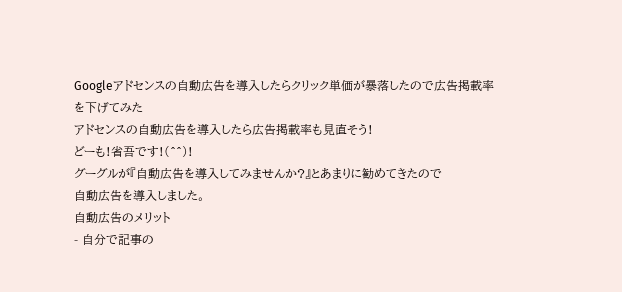Googleアドセンスの自動広告を導入したらクリック単価が暴落したので広告掲載率を下げてみた
アドセンスの自動広告を導入したら広告掲載率も見直そう!
どーも!省吾です!(^^)!
グーグルが『自動広告を導入してみませんか?』とあまりに勧めてきたので
自動広告を導入しました。
自動広告のメリット
- 自分で記事の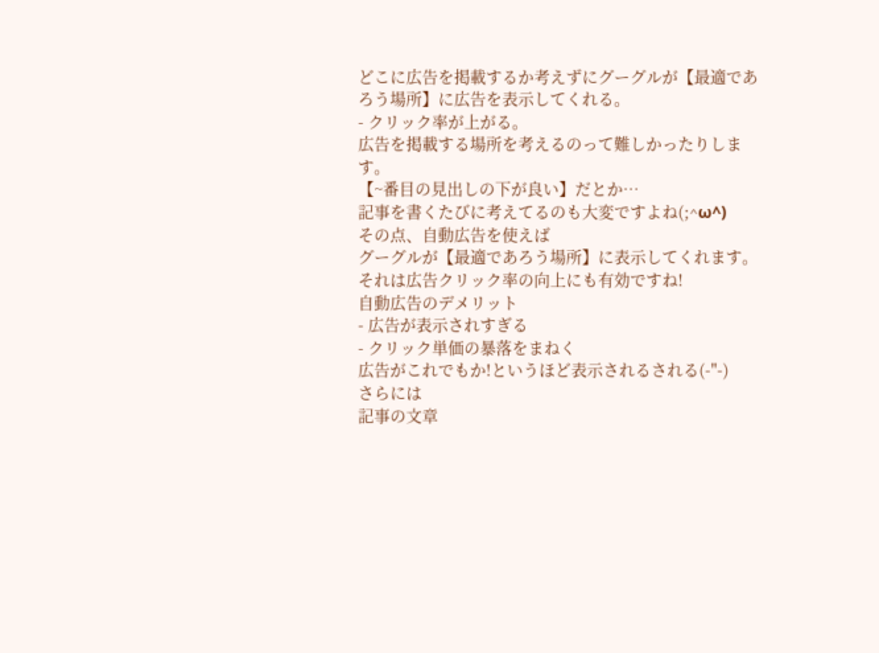どこに広告を掲載するか考えずにグーグルが【最適であろう場所】に広告を表示してくれる。
- クリック率が上がる。
広告を掲載する場所を考えるのって難しかったりします。
【~番目の見出しの下が良い】だとか…
記事を書くたびに考えてるのも大変ですよね(;^ω^)
その点、自動広告を使えば
グーグルが【最適であろう場所】に表示してくれます。
それは広告クリック率の向上にも有効ですね!
自動広告のデメリット
- 広告が表示されすぎる
- クリック単価の暴落をまねく
広告がこれでもか!というほど表示されるされる(-"-)
さらには
記事の文章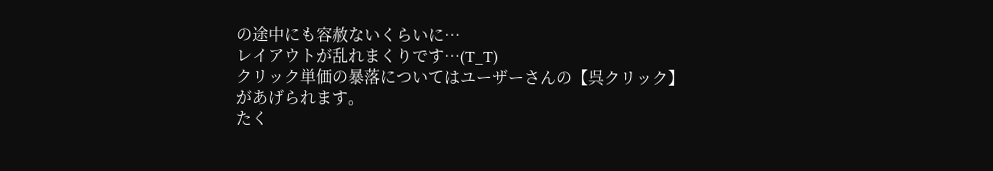の途中にも容赦ないくらいに…
レイアウトが乱れまくりです…(T_T)
クリック単価の暴落についてはユーザーさんの【呉クリック】があげられます。
たく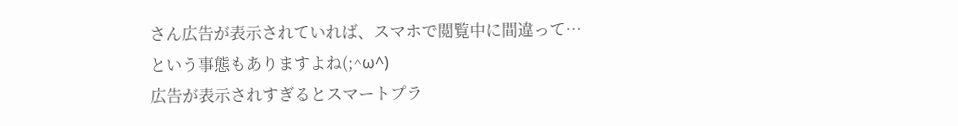さん広告が表示されていれば、スマホで閲覧中に間違って…
という事態もありますよね(;^ω^)
広告が表示されすぎるとスマートプラ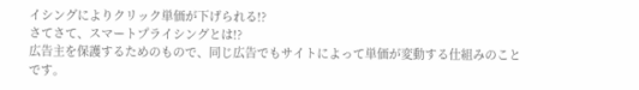イシングによりクリック単価が下げられる!?
さてさて、スマートプライシングとは!?
広告主を保護するためのもので、同じ広告でもサイトによって単価が変動する仕組みのことです。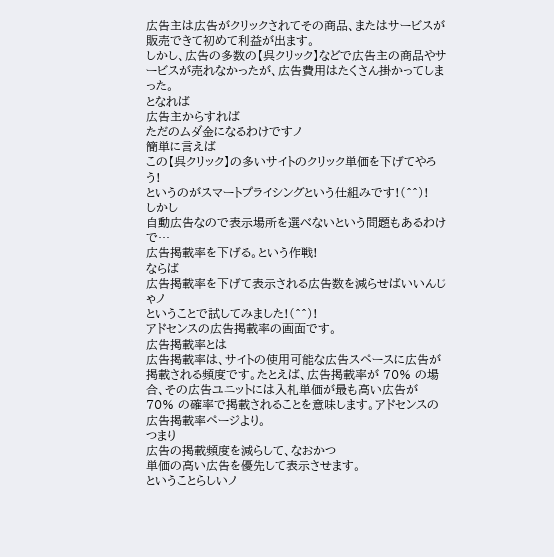広告主は広告がクリックされてその商品、またはサービスが販売できて初めて利益が出ます。
しかし、広告の多数の【呉クリック】などで広告主の商品やサービスが売れなかったが、広告費用はたくさん掛かってしまった。
となれば
広告主からすれば
ただのムダ金になるわけですノ
簡単に言えば
この【呉クリック】の多いサイトのクリック単価を下げてやろう!
というのがスマートプライシングという仕組みです!(^^)!
しかし
自動広告なので表示場所を選べないという問題もあるわけで…
広告掲載率を下げる。という作戦!
ならば
広告掲載率を下げて表示される広告数を減らせばいいんじゃノ
ということで試してみました!(^^)!
アドセンスの広告掲載率の画面です。
広告掲載率とは
広告掲載率は、サイトの使用可能な広告スペースに広告が掲載される頻度です。たとえば、広告掲載率が 70% の場合、その広告ユニットには入札単価が最も高い広告が 70% の確率で掲載されることを意味します。アドセンスの広告掲載率ページより。
つまり
広告の掲載頻度を減らして、なおかつ
単価の高い広告を優先して表示させます。
ということらしいノ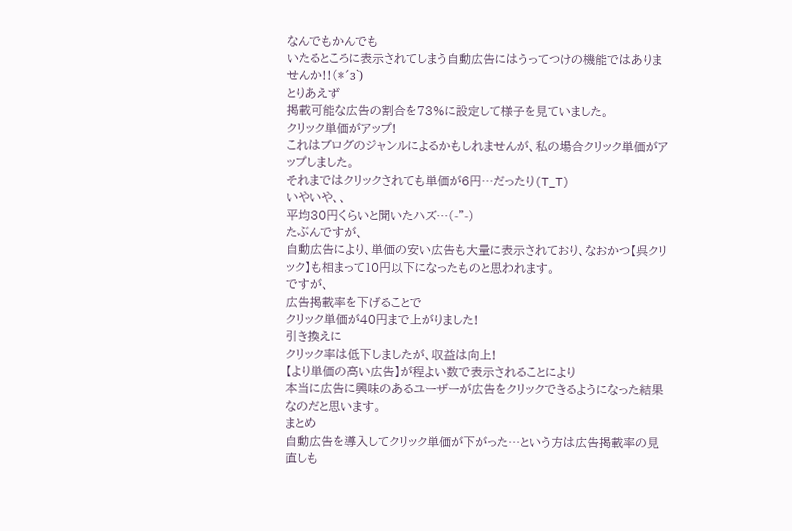なんでもかんでも
いたるところに表示されてしまう自動広告にはうってつけの機能ではありませんか!!(*´з`)
とりあえず
掲載可能な広告の割合を73%に設定して様子を見ていました。
クリック単価がアップ!
これはブログのジャンルによるかもしれませんが、私の場合クリック単価がアップしました。
それまではクリックされても単価が6円…だったり(T_T)
いやいや、、
平均30円くらいと聞いたハズ…(-"-)
たぶんですが、
自動広告により、単価の安い広告も大量に表示されており、なおかつ【呉クリック】も相まって10円以下になったものと思われます。
ですが、
広告掲載率を下げることで
クリック単価が40円まで上がりました!
引き換えに
クリック率は低下しましたが、収益は向上!
【より単価の高い広告】が程よい数で表示されることにより
本当に広告に興味のあるユーザーが広告をクリックできるようになった結果なのだと思います。
まとめ
自動広告を導入してクリック単価が下がった…という方は広告掲載率の見直しも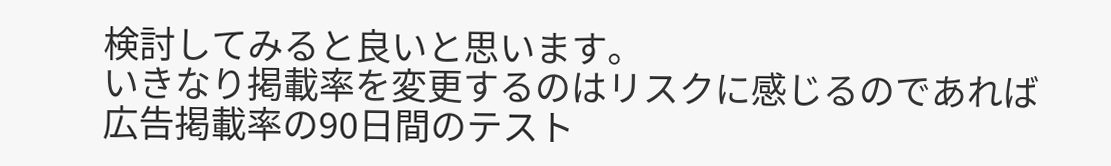検討してみると良いと思います。
いきなり掲載率を変更するのはリスクに感じるのであれば
広告掲載率の90日間のテスト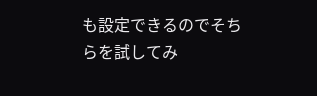も設定できるのでそちらを試してみ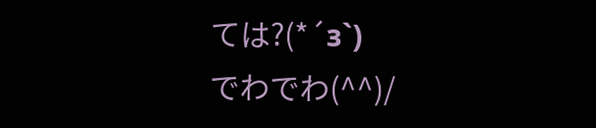ては?(*´з`)
でわでわ(^^)/